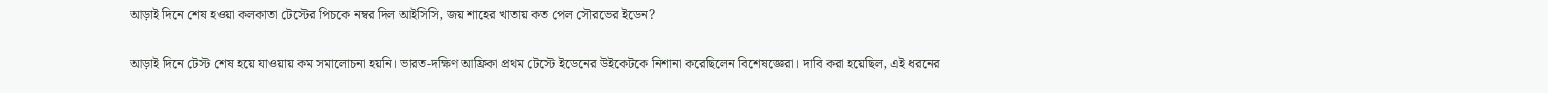আড়াই দিনে শেষ হওয়া কলকাতা টেস্টের পিচকে নম্বর দিল আইসিসি, জয় শাহের খাতায় কত পেল সৌরভের ইডেন?

আড়াই দিনে টেস্ট শেষ হয়ে যাওয়ায় কম সমালোচনা হয়নি। ভারত-দক্ষিণ আফ্রিকা প্রথম টেস্টে ইডেনের উইকেটকে নিশানা করেছিলেন বিশেষজ্ঞেরা। দাবি করা হয়েছিল, এই ধরনের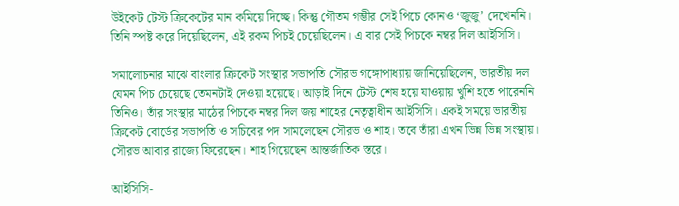উইকেট টেস্ট ক্রিকেটের মান কমিয়ে দিচ্ছে। কিন্তু গৌতম গম্ভীর সেই পিচে কোনও ‘জুজু’ দেখেননি। তিনি স্পষ্ট করে দিয়েছিলেন, এই রকম পিচই চেয়েছিলেন। এ বার সেই পিচকে নম্বর দিল আইসিসি।

সমালোচনার মাঝে বাংলার ক্রিকেট সংস্থার সভাপতি সৌরভ গঙ্গোপাধ্যায় জানিয়েছিলেন, ভারতীয় দল যেমন পিচ চেয়েছে তেমনটাই দেওয়া হয়েছে। আড়াই দিনে টেস্ট শেষ হয়ে যাওয়ায় খুশি হতে পারেননি তিনিও। তাঁর সংস্থার মাঠের পিচকে নম্বর দিল জয় শাহের নেতৃত্বাধীন আইসিসি। একই সময়ে ভারতীয় ক্রিকেট বোর্ডের সভাপতি ও সচিবের পদ সামলেছেন সৌরভ ও শাহ। তবে তাঁরা এখন ভিন্ন ভিন্ন সংস্থায়। সৌরভ আবার রাজ্যে ফিরেছেন। শাহ গিয়েছেন আন্তর্জাতিক স্তরে।

আইসিসি-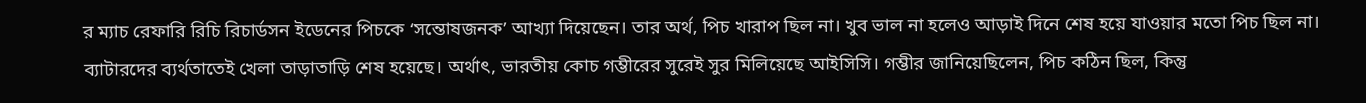র ম্যাচ রেফারি রিচি রিচার্ডসন ইডেনের পিচকে ‘সন্তোষজনক’ আখ্যা দিয়েছেন। তার অর্থ, পিচ খারাপ ছিল না। খুব ভাল না হলেও আড়াই দিনে শেষ হয়ে যাওয়ার মতো পিচ ছিল না। ব্যাটারদের ব্যর্থতাতেই খেলা তাড়াতাড়ি শেষ হয়েছে। অর্থাৎ, ভারতীয় কোচ গম্ভীরের সুরেই সুর মিলিয়েছে আইসিসি। গম্ভীর জানিয়েছিলেন, পিচ কঠিন ছিল, কিন্তু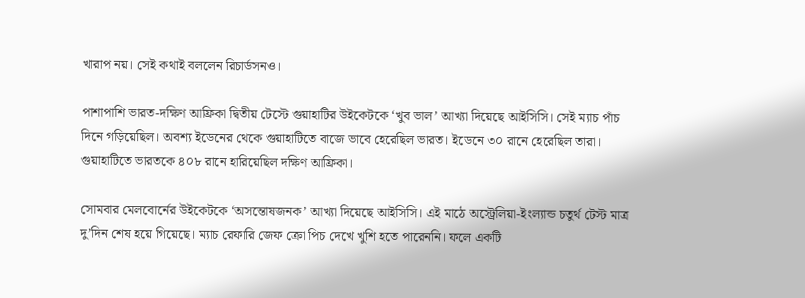খারাপ নয়। সেই কথাই বললেন রিচার্ডসনও।

পাশাপাশি ভারত-দক্ষিণ আফ্রিকা দ্বিতীয় টেস্টে গুয়াহাটির উইকেটকে ‘খুব ভাল’ আখ্যা দিয়েছে আইসিসি। সেই ম্যাচ পাঁচ দিনে গড়িয়েছিল। অবশ্য ইডেনের থেকে গুয়াহাটিতে বাজে ভাবে হেরেছিল ভারত। ইডেনে ৩০ রানে হেরেছিল তারা। গুয়াহাটিতে ভারতকে ৪০৮ রানে হারিয়েছিল দক্ষিণ আফ্রিকা।

সোমবার মেলবোর্নের উইকেটকে ‘অসন্তোষজনক’ আখ্যা দিয়েছে আইসিসি। এই মাঠে অস্ট্রেলিয়া-ইংল্যান্ড চতুর্থ টেস্ট মাত্র দু’দিন শেষ হয়ে গিয়েছে। ম্যাচ রেফারি জেফ ক্রো পিচ দেখে খুশি হতে পারেননি। ফলে একটি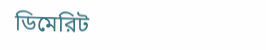ডিমেরিট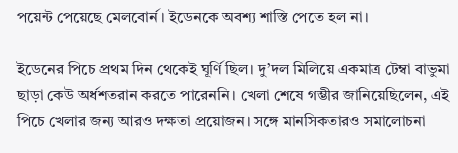পয়েন্ট পেয়েছে মেলবোর্ন। ইডেনকে অবশ্য শাস্তি পেতে হল না।

ইডেনের পিচে প্রথম দিন থেকেই ঘূর্ণি ছিল। দু’দল মিলিয়ে একমাত্র টেম্বা বাভুমা ছাড়া কেউ অর্ধশতরান করতে পারেননি। খেলা শেষে গম্ভীর জানিয়েছিলেন, এই পিচে খেলার জন্য আরও দক্ষতা প্রয়োজন। সঙ্গে মানসিকতারও সমালোচনা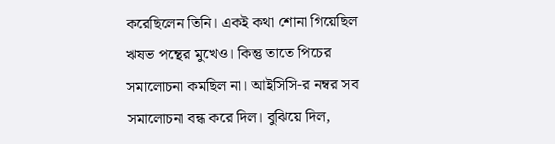করেছিলেন তিনি। একই কথা শোনা গিয়েছিল ঋষভ পন্থের মুখেও। কিন্তু তাতে পিচের সমালোচনা কমছিল না। আইসিসি-র নম্বর সব সমালোচনা বন্ধ করে দিল। বুঝিয়ে দিল,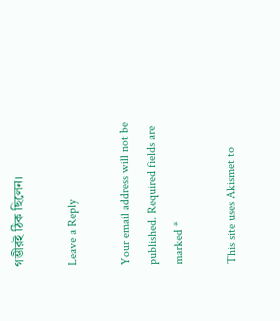গম্ভীরই ঠিক ছিলেন।

Leave a Reply

Your email address will not be published. Required fields are marked *

This site uses Akismet to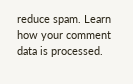reduce spam. Learn how your comment data is processed.